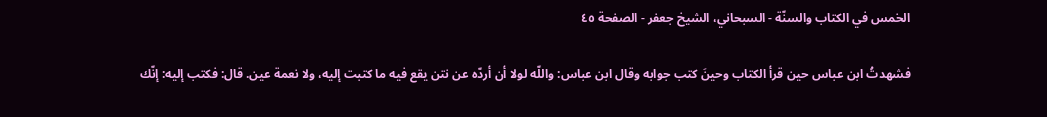الخمس في الكتاب والسنّة - السبحاني، الشيخ جعفر - الصفحة ٤٥

فشهدتُ ابن عباس حين قرأ الكتاب وحينَ كتب جوابه وقال ابن عباس: واللّه لولا أن أردّه عن نتن يقع فيه ما كتبت إليه، ولا نعمة عين. قال: فكتب إليه: إنّك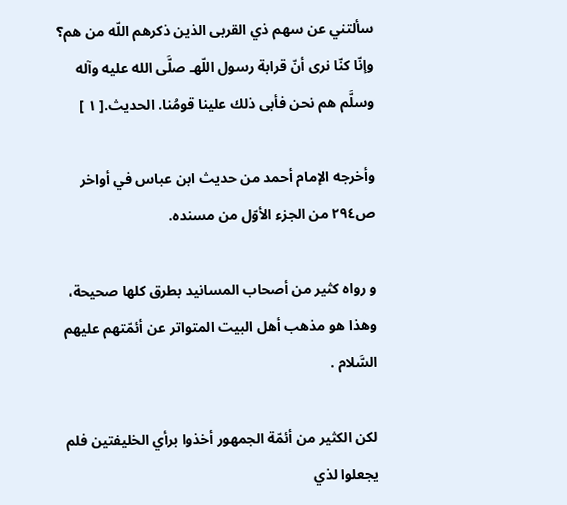سألتني عن سهم ذي القربى الذين ذكرهم اللّه من هم؟ وإنّا كنّا نرى أنّ قرابة رسول اللّهـ صلَّى الله عليه وآله وسلَّم هم نحن فأبى ذلك علينا قومُنا. الحديث.[ ١ ]

وأخرجه الإمام أحمد من حديث ابن عباس في أواخر ص٢٩٤ من الجزء الأوّل من مسنده.

و رواه كثير من أصحاب المسانيد بطرق كلها صحيحة، وهذا هو مذهب أهل البيت المتواتر عن أئمّتهم عليهم السَّلام .

لكن الكثير من أئمّة الجمهور أخذوا برأي الخليفتين فلم يجعلوا لذي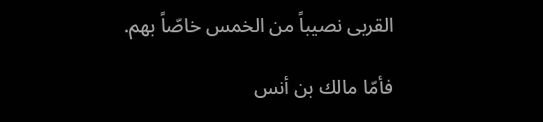القربى نصيباً من الخمس خاصّاً بهم.

فأمّا مالك بن أنس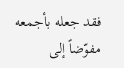فقد جعله بأجمعه مفوّضاً إلى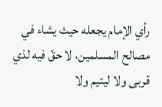رأي الإمام يجعله حيث يشاء في مصالح المسلمين، لا حقّ فيه لذي قربى ولا ليتيم ولا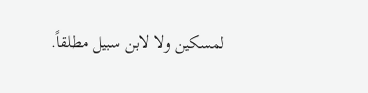لمسكين ولا لابن سبيل مطلقاً.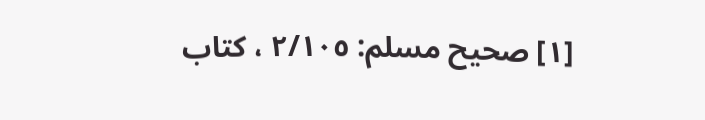[١] صحيح مسلم: ٢/١٠٥ ، كتاب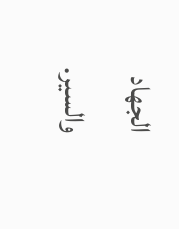الجهاد والسير.